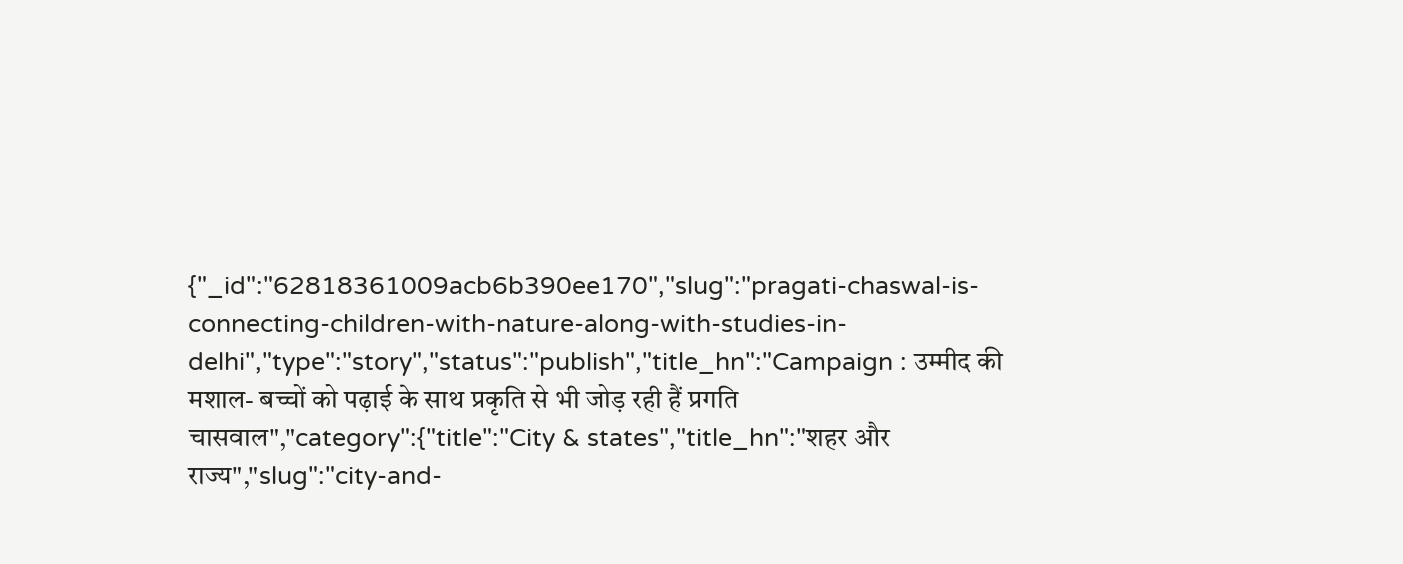{"_id":"62818361009acb6b390ee170","slug":"pragati-chaswal-is-connecting-children-with-nature-along-with-studies-in-delhi","type":"story","status":"publish","title_hn":"Campaign : उम्मीद की मशाल- बच्चों को पढ़ाई के साथ प्रकृति से भी जोड़ रही हैं प्रगति चासवाल","category":{"title":"City & states","title_hn":"शहर और राज्य","slug":"city-and-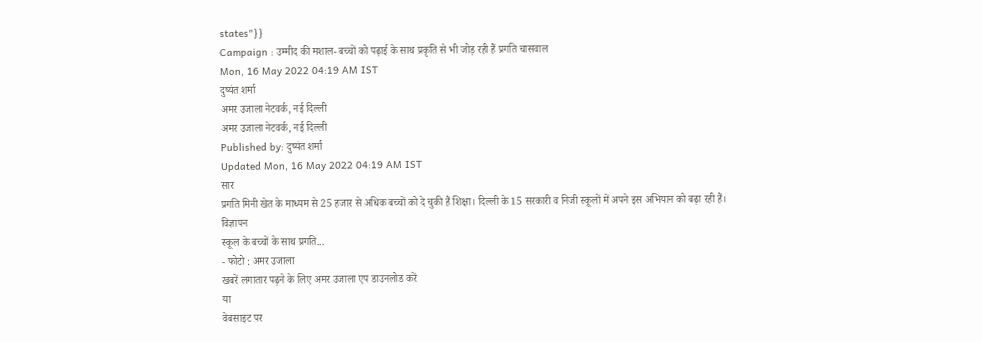states"}}
Campaign : उम्मीद की मशाल- बच्चों को पढ़ाई के साथ प्रकृति से भी जोड़ रही हैं प्रगति चासवाल
Mon, 16 May 2022 04:19 AM IST
दुष्यंत शर्मा
अमर उजाला नेटवर्क, नई दिल्ली
अमर उजाला नेटवर्क, नई दिल्ली
Published by: दुष्यंत शर्मा
Updated Mon, 16 May 2022 04:19 AM IST
सार
प्रगति मिनी खेत के माध्यम से 25 हजार से अधिक बच्चों को दे चुकी हैं शिक्षा। दिल्ली के 15 सरकारी व निजी स्कूलों में अपने इस अभियान को बढ़ा रही हैं।
विज्ञापन
स्कूल के बच्चों के साथ प्रगति...
- फोटो : अमर उजाला
खबरें लगातार पढ़ने के लिए अमर उजाला एप डाउनलोड करें
या
वेबसाइट पर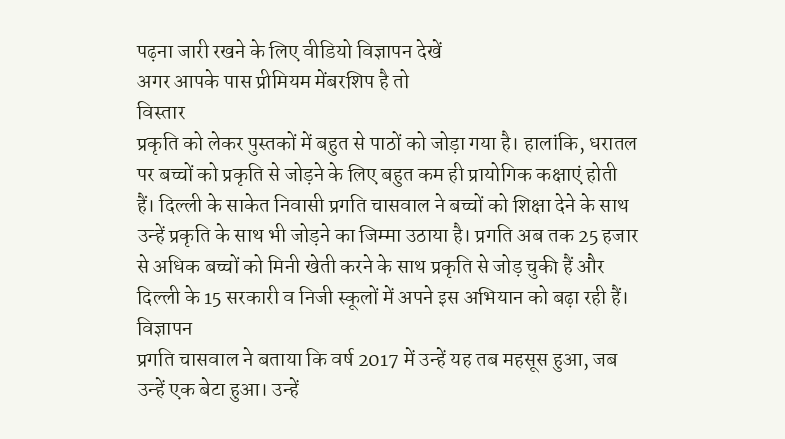पढ़ना जारी रखने के लिए वीडियो विज्ञापन देखें
अगर आपके पास प्रीमियम मेंबरशिप है तो
विस्तार
प्रकृति को लेकर पुस्तकों में बहुत से पाठों को जोड़ा गया है। हालांकि, धरातल पर बच्चों को प्रकृति से जोड़ने के लिए बहुत कम ही प्रायोगिक कक्षाएं होती हैं। दिल्ली के साकेत निवासी प्रगति चासवाल ने बच्चों को शिक्षा देने के साथ उन्हें प्रकृति के साथ भी जोड़ने का जिम्मा उठाया है। प्रगति अब तक 25 हजार से अधिक बच्चों को मिनी खेती करने के साथ प्रकृति से जोड़ चुकी हैं और दिल्ली के 15 सरकारी व निजी स्कूलों में अपने इस अभियान को बढ़ा रही हैं।
विज्ञापन
प्रगति चासवाल ने बताया कि वर्ष 2017 में उन्हें यह तब महसूस हुआ, जब उन्हें एक बेटा हुआ। उन्हें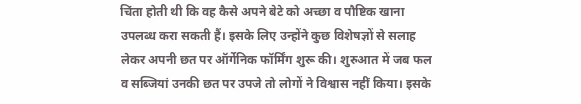चिंता होती थी कि वह कैसे अपने बेटे को अच्छा व पौष्टिक खाना उपलब्ध करा सकती हैं। इसके लिए उन्होंने कुछ विशेषज्ञों से सलाह लेकर अपनी छत पर ऑर्गेनिक फॉर्मिंग शुरू की। शुरुआत में जब फल व सब्जियां उनकी छत पर उपजे तो लोगों ने विश्वास नहीं किया। इसके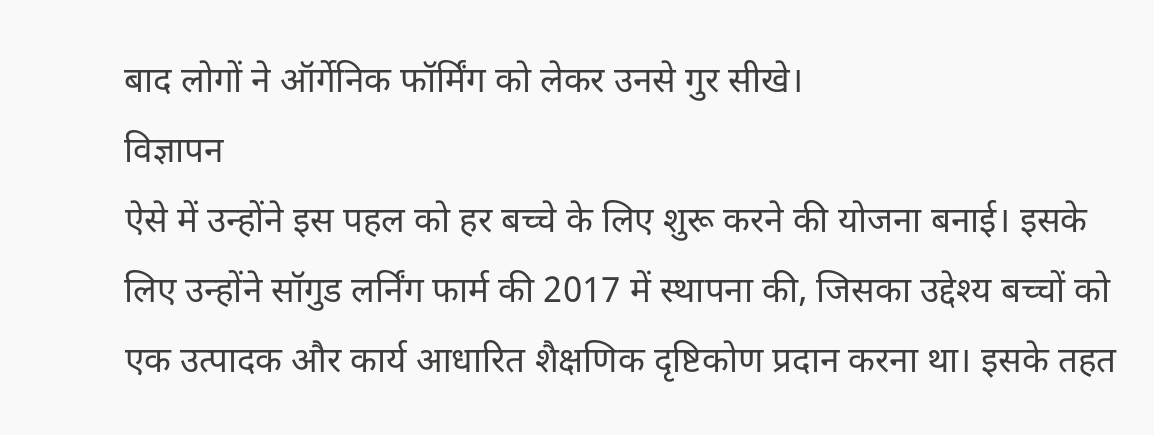बाद लोगों ने ऑर्गेनिक फॉर्मिंग को लेकर उनसे गुर सीखे।
विज्ञापन
ऐसे में उन्होंने इस पहल को हर बच्चे के लिए शुरू करने की योजना बनाई। इसके लिए उन्होंने सॉगुड लर्निंग फार्म की 2017 में स्थापना की, जिसका उद्देश्य बच्चों को एक उत्पादक और कार्य आधारित शैक्षणिक दृष्टिकोण प्रदान करना था। इसके तहत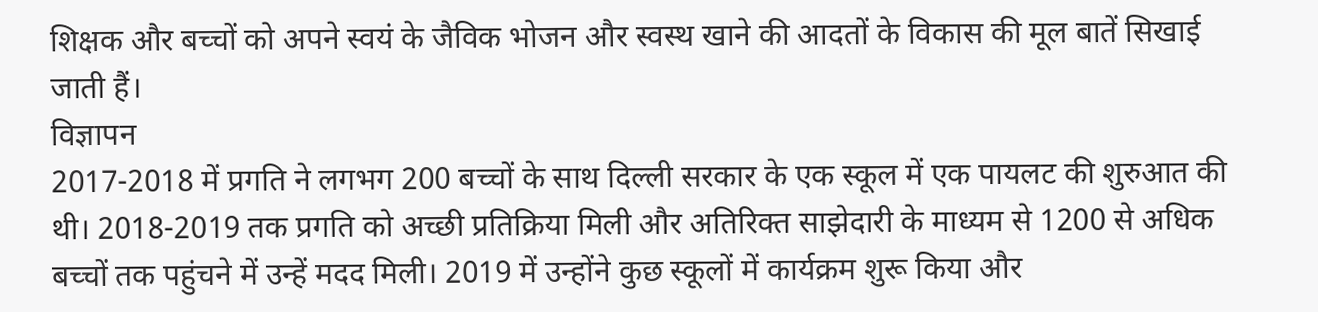शिक्षक और बच्चों को अपने स्वयं के जैविक भोजन और स्वस्थ खाने की आदतों के विकास की मूल बातें सिखाई जाती हैं।
विज्ञापन
2017-2018 में प्रगति ने लगभग 200 बच्चों के साथ दिल्ली सरकार के एक स्कूल में एक पायलट की शुरुआत की थी। 2018-2019 तक प्रगति को अच्छी प्रतिक्रिया मिली और अतिरिक्त साझेदारी के माध्यम से 1200 से अधिक बच्चों तक पहुंचने में उन्हें मदद मिली। 2019 में उन्होंने कुछ स्कूलों में कार्यक्रम शुरू किया और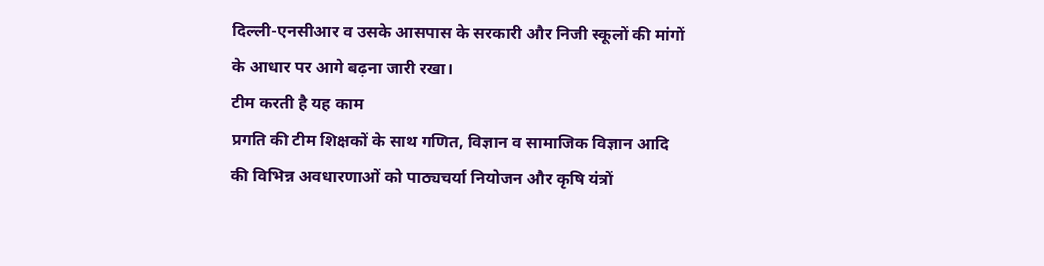दिल्ली-एनसीआर व उसके आसपास के सरकारी और निजी स्कूलों की मांगों के आधार पर आगे बढ़ना जारी रखा।
टीम करती है यह काम
प्रगति की टीम शिक्षकों के साथ गणित, विज्ञान व सामाजिक विज्ञान आदि की विभिन्न अवधारणाओं को पाठ्यचर्या नियोजन और कृषि यंत्रों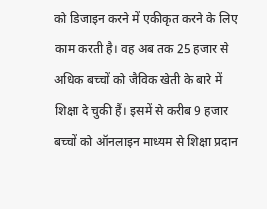को डिजाइन करने में एकीकृत करने के लिए काम करती है। वह अब तक 25 हजार से अधिक बच्चों को जैविक खेती के बारे में शिक्षा दे चुकी हैं। इसमें से करीब 9 हजार बच्चों को ऑनलाइन माध्यम से शिक्षा प्रदान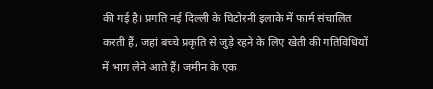की गई है। प्रगति नई दिल्ली के घिटोरनी इलाके में फार्म संचालित करती हैं, जहां बच्चे प्रकृति से जुड़े रहने के लिए खेती की गतिविधियों में भाग लेने आते हैं। जमीन के एक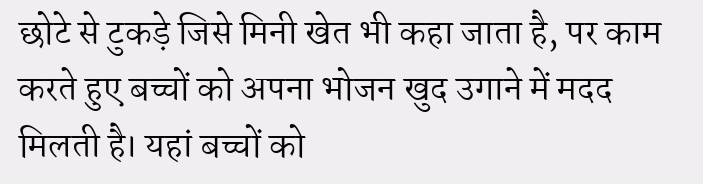छोटे से टुकड़े जिसे मिनी खेत भी कहा जाता है, पर काम करते हुए बच्चों को अपना भोजन खुद उगाने में मदद मिलती है। यहां बच्चों को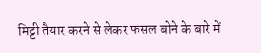मिट्टी तैयार करने से लेकर फसल बोने के बारे में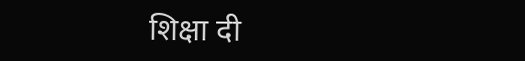शिक्षा दी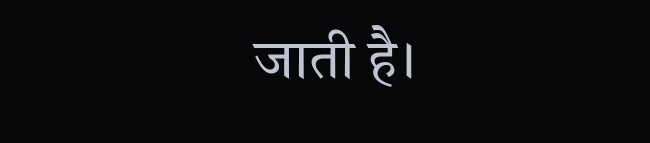जाती है।